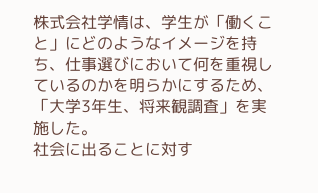株式会社学情は、学生が「働くこと」にどのようなイメージを持ち、仕事選びにおいて何を重視しているのかを明らかにするため、「大学3年生、将来観調査」を実施した。
社会に出ることに対す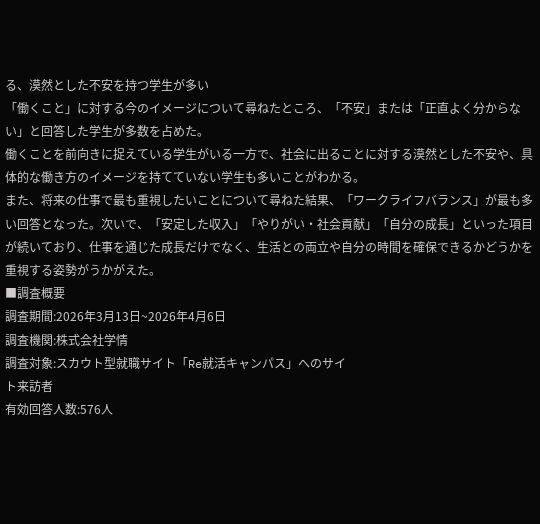る、漠然とした不安を持つ学生が多い
「働くこと」に対する今のイメージについて尋ねたところ、「不安」または「正直よく分からない」と回答した学生が多数を占めた。
働くことを前向きに捉えている学生がいる一方で、社会に出ることに対する漠然とした不安や、具体的な働き方のイメージを持てていない学生も多いことがわかる。
また、将来の仕事で最も重視したいことについて尋ねた結果、「ワークライフバランス」が最も多い回答となった。次いで、「安定した収入」「やりがい・社会貢献」「自分の成長」といった項目が続いており、仕事を通じた成長だけでなく、生活との両立や自分の時間を確保できるかどうかを重視する姿勢がうかがえた。
■調査概要
調査期間:2026年3月13日~2026年4月6日
調査機関:株式会社学情
調査対象:スカウト型就職サイト「Re就活キャンパス」へのサイ
ト来訪者
有効回答人数:576人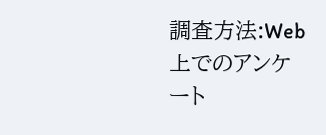調査方法:Web上でのアンケート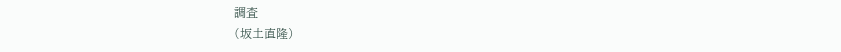調査
(坂土直隆)